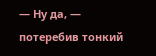— Ну да, — потеребив тонкий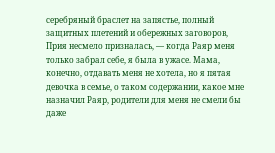серебряный браслет на запястье, полный защитных плетений и обережных заговоров, Прия несмело призналась, — когда Раяр меня только забрал себе, я была в ужасе. Мама, конечно, отдавать меня не хотела, но я пятая девочка в семье, о таком содержании, какое мне назначил Раяр, родители для меня не смели бы даже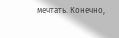мечтать. Конечно,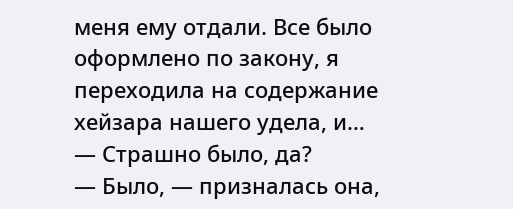меня ему отдали. Все было оформлено по закону, я переходила на содержание хейзара нашего удела, и…
— Страшно было, да?
— Было, — призналась она,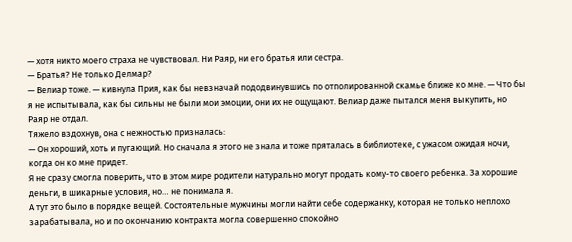— хотя никто моего страха не чувствовал. Ни Раяр, ни его братья или сестра.
— Братья? Не только Делмар?
— Велиар тоже. — кивнула Прия, как бы невзначай пододвинувшись по отполированной скамье ближе ко мне. — Что бы я не испытывала, как бы сильны не были мои эмоции, они их не ощущают. Велиар даже пытался меня выкупить, но Раяр не отдал.
Тяжело вздохнув, она с нежностью призналась:
— Он хороший, хоть и пугающий. Но сначала я этого не знала и тоже пряталась в библиотеке, с ужасом ожидая ночи, когда он ко мне придет.
Я не сразу смогла поверить, что в этом мире родители натурально могут продать кому-то своего ребенка. За хорошие деньги, в шикарные условия, но… не понимала я.
А тут это было в порядке вещей. Состоятельные мужчины могли найти себе содержанку, которая не только неплохо зарабатывала, но и по окончанию контракта могла совершенно спокойно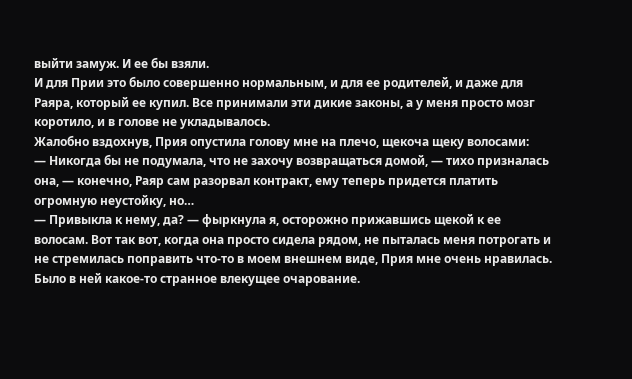выйти замуж. И ее бы взяли.
И для Прии это было совершенно нормальным, и для ее родителей, и даже для Раяра, который ее купил. Все принимали эти дикие законы, а у меня просто мозг коротило, и в голове не укладывалось.
Жалобно вздохнув, Прия опустила голову мне на плечо, щекоча щеку волосами:
— Никогда бы не подумала, что не захочу возвращаться домой, — тихо призналась она, — конечно, Раяр сам разорвал контракт, ему теперь придется платить огромную неустойку, но…
— Привыкла к нему, да? — фыркнула я, осторожно прижавшись щекой к ее волосам. Вот так вот, когда она просто сидела рядом, не пыталась меня потрогать и не стремилась поправить что-то в моем внешнем виде, Прия мне очень нравилась. Было в ней какое-то странное влекущее очарование.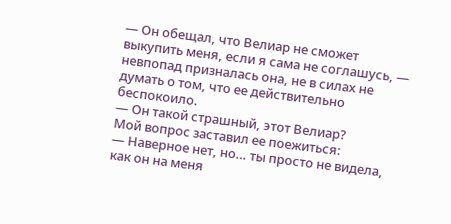— Он обещал, что Велиар не сможет выкупить меня, если я сама не соглашусь, — невпопад призналась она, не в силах не думать о том, что ее действительно беспокоило.
— Он такой страшный, этот Велиар?
Мой вопрос заставил ее поежиться:
— Наверное нет, но… ты просто не видела, как он на меня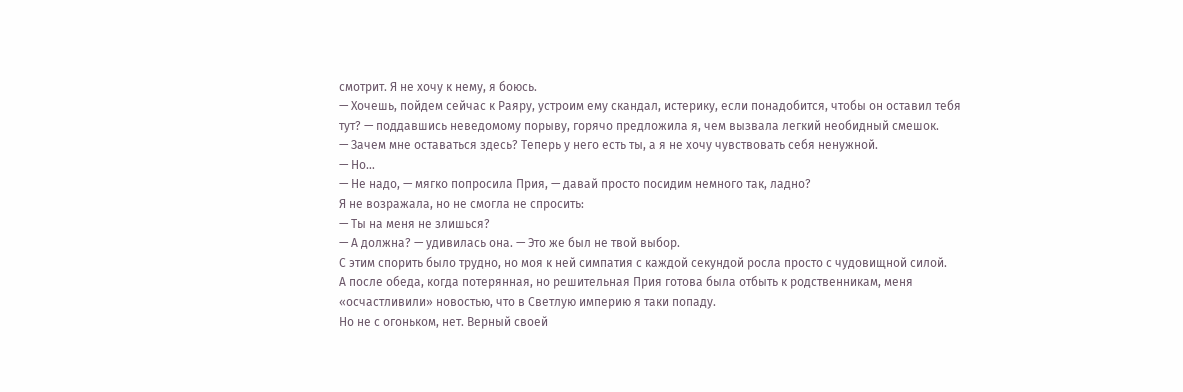смотрит. Я не хочу к нему, я боюсь.
— Хочешь, пойдем сейчас к Раяру, устроим ему скандал, истерику, если понадобится, чтобы он оставил тебя тут? — поддавшись неведомому порыву, горячо предложила я, чем вызвала легкий необидный смешок.
— Зачем мне оставаться здесь? Теперь у него есть ты, а я не хочу чувствовать себя ненужной.
— Но…
— Не надо, — мягко попросила Прия, — давай просто посидим немного так, ладно?
Я не возражала, но не смогла не спросить:
— Ты на меня не злишься?
— А должна? — удивилась она. — Это же был не твой выбор.
С этим спорить было трудно, но моя к ней симпатия с каждой секундой росла просто с чудовищной силой.
А после обеда, когда потерянная, но решительная Прия готова была отбыть к родственникам, меня «осчастливили» новостью, что в Светлую империю я таки попаду.
Но не с огоньком, нет. Верный своей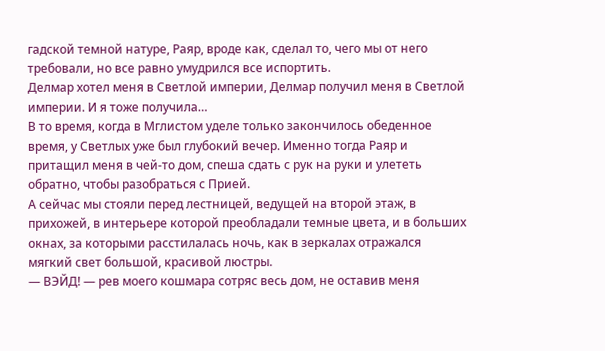гадской темной натуре, Раяр, вроде как, сделал то, чего мы от него требовали, но все равно умудрился все испортить.
Делмар хотел меня в Светлой империи, Делмар получил меня в Светлой империи. И я тоже получила…
В то время, когда в Мглистом уделе только закончилось обеденное время, у Светлых уже был глубокий вечер. Именно тогда Раяр и притащил меня в чей-то дом, спеша сдать с рук на руки и улететь обратно, чтобы разобраться с Прией.
А сейчас мы стояли перед лестницей, ведущей на второй этаж, в прихожей, в интерьере которой преобладали темные цвета, и в больших окнах, за которыми расстилалась ночь, как в зеркалах отражался мягкий свет большой, красивой люстры.
— ВЭЙД! — рев моего кошмара сотряс весь дом, не оставив меня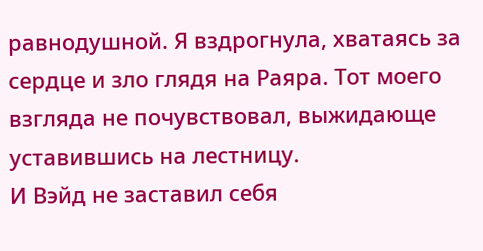равнодушной. Я вздрогнула, хватаясь за сердце и зло глядя на Раяра. Тот моего взгляда не почувствовал, выжидающе уставившись на лестницу.
И Вэйд не заставил себя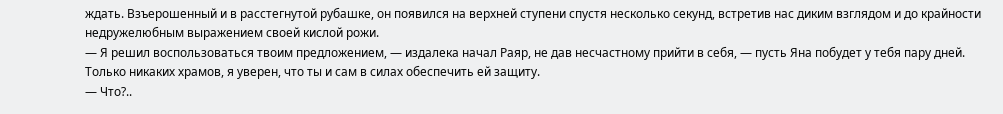ждать. Взъерошенный и в расстегнутой рубашке, он появился на верхней ступени спустя несколько секунд, встретив нас диким взглядом и до крайности недружелюбным выражением своей кислой рожи.
— Я решил воспользоваться твоим предложением, — издалека начал Раяр, не дав несчастному прийти в себя, — пусть Яна побудет у тебя пару дней. Только никаких храмов, я уверен, что ты и сам в силах обеспечить ей защиту.
— Что?..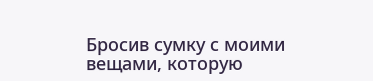Бросив сумку с моими вещами, которую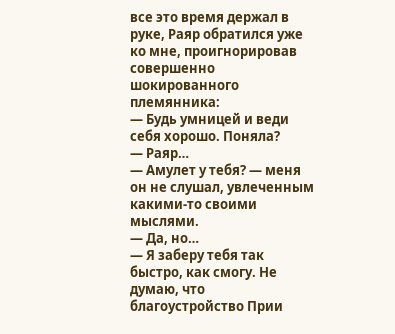все это время держал в руке, Раяр обратился уже ко мне, проигнорировав совершенно шокированного племянника:
— Будь умницей и веди себя хорошо. Поняла?
— Раяр…
— Амулет у тебя? — меня он не слушал, увлеченным какими-то своими мыслями.
— Да, но…
— Я заберу тебя так быстро, как смогу. Не думаю, что благоустройство Прии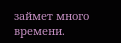займет много времени.